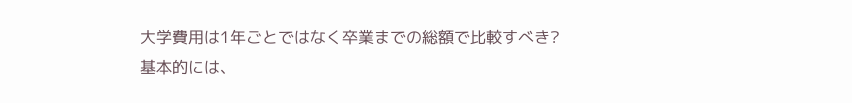大学費用は1年ごとではなく卒業までの総額で比較すべき?
基本的には、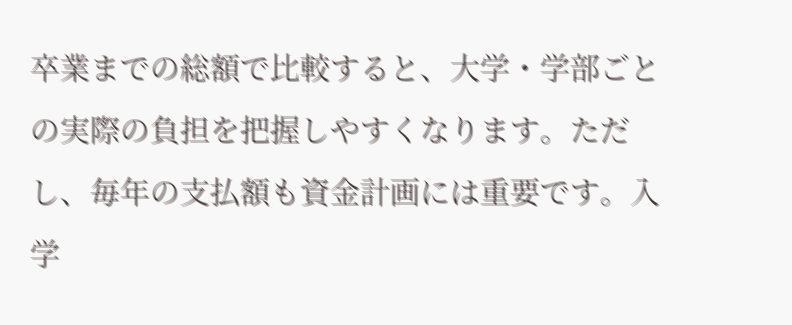卒業までの総額で比較すると、大学・学部ごとの実際の負担を把握しやすくなります。ただし、毎年の支払額も資金計画には重要です。入学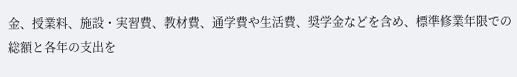金、授業料、施設・実習費、教材費、通学費や生活費、奨学金などを含め、標準修業年限での総額と各年の支出を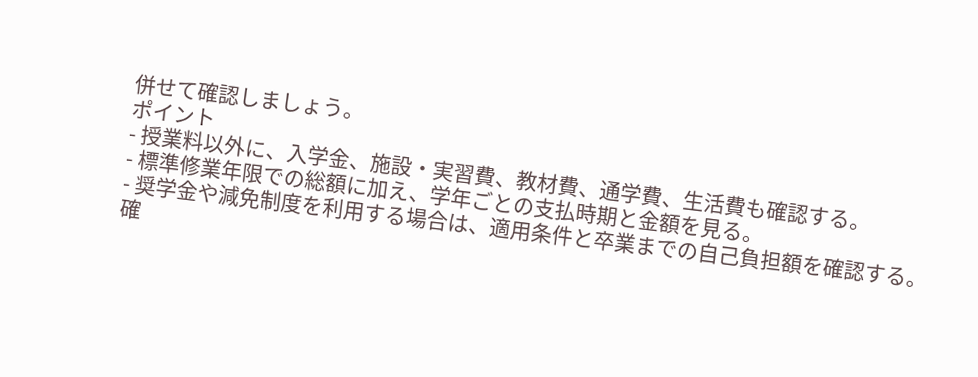併せて確認しましょう。
ポイント
- 授業料以外に、入学金、施設・実習費、教材費、通学費、生活費も確認する。
- 標準修業年限での総額に加え、学年ごとの支払時期と金額を見る。
- 奨学金や減免制度を利用する場合は、適用条件と卒業までの自己負担額を確認する。
確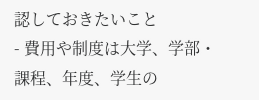認しておきたいこと
- 費用や制度は大学、学部・課程、年度、学生の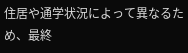住居や通学状況によって異なるため、最終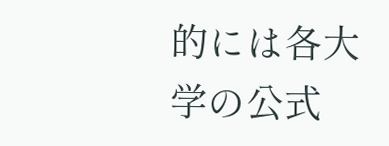的には各大学の公式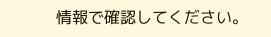情報で確認してください。